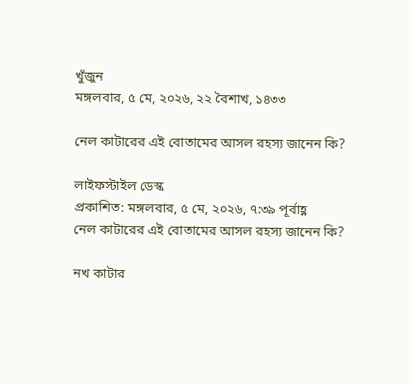খুঁজুন
মঙ্গলবার, ৫ মে, ২০২৬, ২২ বৈশাখ, ১৪৩৩

নেল কাটারের এই বোতামের আসল রহস্য জানেন কি?

লাইফস্টাইল ডেস্ক
প্রকাশিত: মঙ্গলবার, ৫ মে, ২০২৬, ৭:৩৯ পূর্বাহ্ণ
নেল কাটারের এই বোতামের আসল রহস্য জানেন কি?

নখ কাটার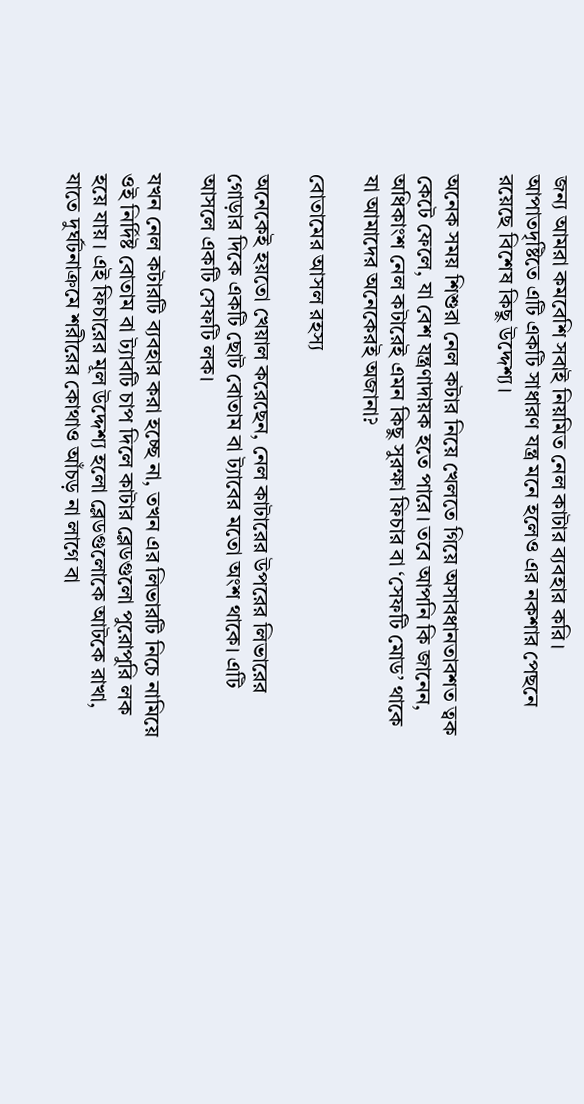জন্য আমরা কমবেশি সবাই নিয়মিত নেল কাটার ব্যবহার করি। আপাতদৃষ্টিতে এটি একটি সাধারণ যন্ত্র মনে হলেও এর নকশার পেছনে রয়েছে বিশেষ কিছু উদ্দেশ্য।

অনেক সময় শিশুরা নেল কটার নিয়ে খেলতে গিয়ে অসাবধানতাবশত ত্বক কেটে ফেলে, যা বেশ যন্ত্রণাদায়ক হতে পারে। তবে আপনি কি জানেন, অধিকাংশ নেল কটারেই এমন কিছু সুরক্ষা ফিচার বা ‘সেফটি মোড’ থাকে যা আমাদের অনেকেরই অজানা?

বোতামের আসল রহস্য

অনেকেই হয়তো খেয়াল করেছেন, নেল কাটারের উপরের লিভারের গোড়ার দিকে একটি ছোট বোতাম বা ট্যাবের মতো অংশ থাকে। এটি আসলে একটি সেফটি লক।

যখন নেল কটারটি ব্যবহার করা হচ্ছে না, তখন এর লিভারটি নিচে নামিয়ে ওই নির্দিষ্ট বোতাম বা ট্যাবটি চাপ দিলে কাটার ব্লেডগুলো পুরোপুরি লক হয়ে যায়। এই ফিচারের মূল উদ্দেশ্য হলো ব্লেডগুলোকে আটকে রাখা, যাতে দুর্ঘটনাক্রমে শরীরের কোথাও আঁচড় না লাগে বা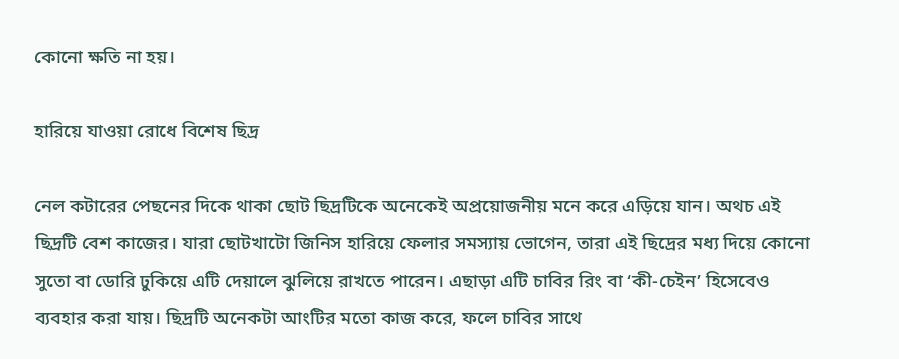কোনো ক্ষতি না হয়।

হারিয়ে যাওয়া রোধে বিশেষ ছিদ্র

নেল কটারের পেছনের দিকে থাকা ছোট ছিদ্রটিকে অনেকেই অপ্রয়োজনীয় মনে করে এড়িয়ে যান। অথচ এই ছিদ্রটি বেশ কাজের। যারা ছোটখাটো জিনিস হারিয়ে ফেলার সমস্যায় ভোগেন, তারা এই ছিদ্রের মধ্য দিয়ে কোনো সুতো বা ডোরি ঢুকিয়ে এটি দেয়ালে ঝুলিয়ে রাখতে পারেন। এছাড়া এটি চাবির রিং বা ‘কী-চেইন’ হিসেবেও ব্যবহার করা যায়। ছিদ্রটি অনেকটা আংটির মতো কাজ করে, ফলে চাবির সাথে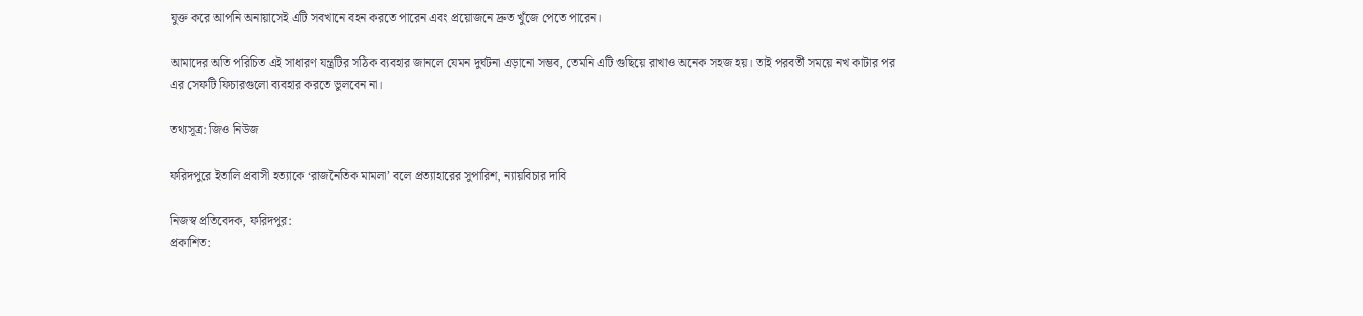যুক্ত করে আপনি অনায়াসেই এটি সবখানে বহন করতে পারেন এবং প্রয়োজনে দ্রুত খুঁজে পেতে পারেন।

আমাদের অতি পরিচিত এই সাধারণ যন্ত্রটির সঠিক ব্যবহার জানলে যেমন দুর্ঘটনা এড়ানো সম্ভব, তেমনি এটি গুছিয়ে রাখাও অনেক সহজ হয়। তাই পরবর্তী সময়ে নখ কাটার পর এর সেফটি ফিচারগুলো ব্যবহার করতে ভুলবেন না।

তথ্যসূত্র: জিও নিউজ

ফরিদপুরে ইতালি প্রবাসী হত্যাকে ‘রাজনৈতিক মামলা’ বলে প্রত্যাহারের সুপারিশ, ন্যায়বিচার দাবি

নিজস্ব প্রতিবেদক, ফরিদপুর:
প্রকাশিত: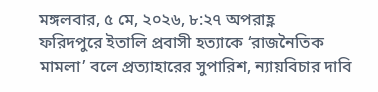মঙ্গলবার, ৫ মে, ২০২৬, ৮:২৭ অপরাহ্ণ
ফরিদপুরে ইতালি প্রবাসী হত্যাকে ‘রাজনৈতিক মামলা’ বলে প্রত্যাহারের সুপারিশ, ন্যায়বিচার দাবি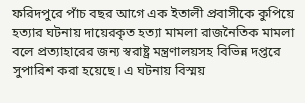ফরিদপুরে পাঁচ বছর আগে এক ইতালী প্রবাসীকে কুপিয়ে হত্যার ঘটনায় দায়েরকৃত হত্যা মামলা রাজনৈতিক মামলা বলে প্রত্যাহারের জন্য স্বরাষ্ট্র মন্ত্রণালয়সহ বিভিন্ন দপ্তরে সুপারিশ করা হয়েছে। এ ঘটনায় বিস্ময়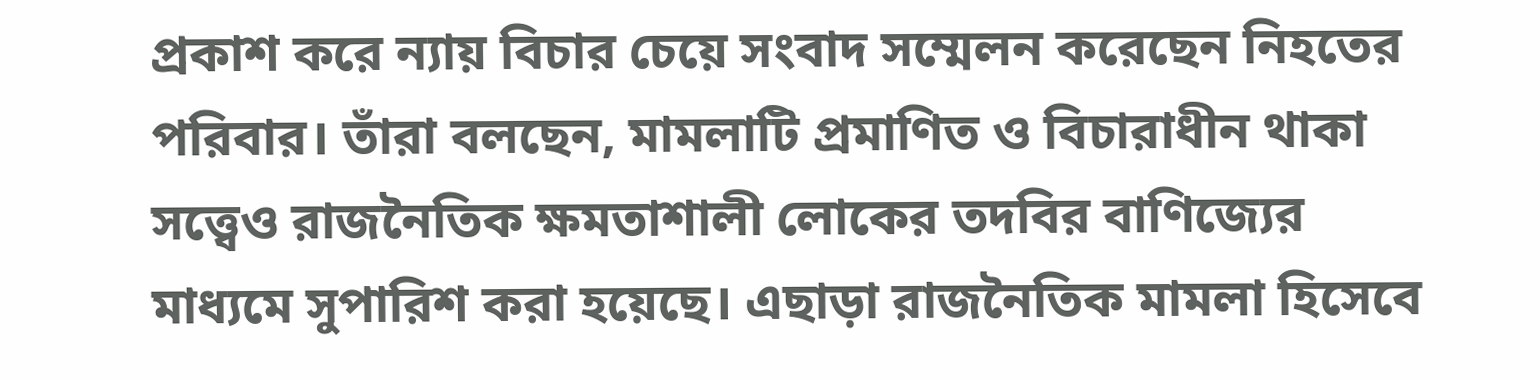প্রকাশ করে ন্যায় বিচার চেয়ে সংবাদ সম্মেলন করেছেন নিহতের পরিবার। তাঁরা বলছেন, মামলাটি প্রমাণিত ও বিচারাধীন থাকা সত্ত্বেও রাজনৈতিক ক্ষমতাশালী লোকের তদবির বাণিজ্যের মাধ্যমে সুপারিশ করা হয়েছে। এছাড়া রাজনৈতিক মামলা হিসেবে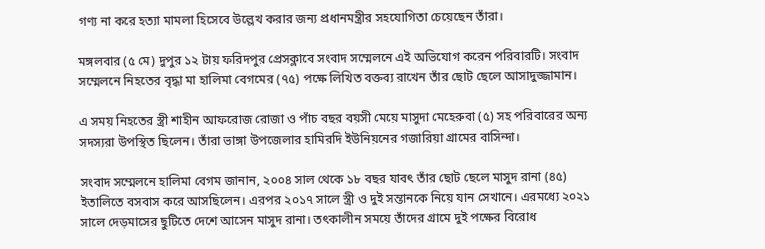গণ্য না করে হত্যা মামলা হিসেবে উল্লেখ করার জন্য প্রধানমন্ত্রীর সহযোগিতা চেয়েছেন তাঁরা।

মঙ্গলবার (৫ মে) দুপুর ১২ টায় ফরিদপুর প্রেসক্লাবে সংবাদ সম্মেলনে এই অভিযোগ করেন পরিবারটি। সংবাদ সম্মেলনে নিহতের বৃদ্ধা মা হালিমা বেগমের (৭৫) পক্ষে লিখিত বক্তব্য রাখেন তাঁর ছোট ছেলে আসাদুজ্জামান।

এ সময় নিহতের স্ত্রী শাহীন আফরোজ রোজা ও পাঁচ বছর বয়সী মেয়ে মাসুদা মেহেরুবা (৫) সহ পরিবারের অন্য সদস্যরা উপস্থিত ছিলেন। তাঁরা ভাঙ্গা উপজেলার হামিরদি ইউনিয়নের গজারিয়া গ্রামের বাসিন্দা।

সংবাদ সম্মেলনে হালিমা বেগম জানান, ২০০৪ সাল থেকে ১৮ বছর যাবৎ তাঁর ছোট ছেলে মাসুদ রানা (৪৫) ইতালিতে বসবাস করে আসছিলেন। এরপর ২০১৭ সালে স্ত্রী ও দুই সন্তানকে নিয়ে যান সেখানে। এরমধ্যে ২০২১ সালে দেড়মাসের ছুটিতে দেশে আসেন মাসুদ রানা। তৎকালীন সময়ে তাঁদের গ্রামে দুই পক্ষের বিরোধ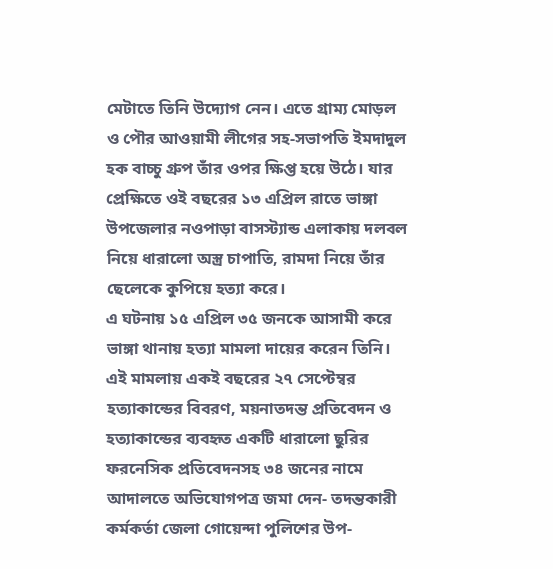মেটাতে তিনি উদ্যোগ নেন। এতে গ্রাম্য মোড়ল ও পৌর আওয়ামী লীগের সহ-সভাপতি ইমদাদুল হক বাচ্চু গ্রুপ তাঁর ওপর ক্ষিপ্ত হয়ে উঠে। যার প্রেক্ষিতে ওই বছরের ১৩ এপ্রিল রাতে ভাঙ্গা উপজেলার নওপাড়া বাসস্ট্যান্ড এলাকায় দলবল নিয়ে ধারালো অস্ত্র চাপাতি, রামদা নিয়ে তাঁর ছেলেকে কুপিয়ে হত্যা করে।
এ ঘটনায় ১৫ এপ্রিল ৩৫ জনকে আসামী করে ভাঙ্গা থানায় হত্যা মামলা দায়ের করেন তিনি।
এই মামলায় একই বছরের ২৭ সেপ্টেম্বর হত্যাকান্ডের বিবরণ, ময়নাতদন্ত প্রতিবেদন ও হত্যাকান্ডের ব্যবহৃত একটি ধারালো ছুরির ফরনেসিক প্রতিবেদনসহ ৩৪ জনের নামে আদালতে অভিযোগপত্র জমা দেন- তদন্তকারী কর্মকর্তা জেলা গোয়েন্দা পুলিশের উপ-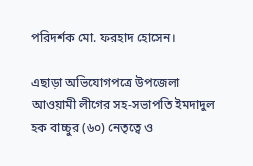পরিদর্শক মো. ফরহাদ হোসেন।

এছাড়া অভিযোগপত্রে উপজেলা আওয়ামী লীগের সহ-সভাপতি ইমদাদুল হক বাচ্চুর (৬০) নেতৃত্বে ও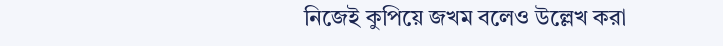নিজেই কুপিয়ে জখম বলেও উল্লেখ করা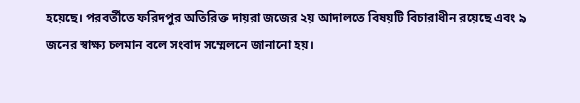হয়েছে। পরবর্তীতে ফরিদপুর অতিরিক্ত দায়রা জজের ২য় আদালতে বিষয়টি বিচারাধীন রয়েছে এবং ৯ জনের স্বাক্ষ্য চলমান বলে সংবাদ সম্মেলনে জানানো হয়।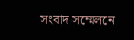সংবাদ সম্মেলনে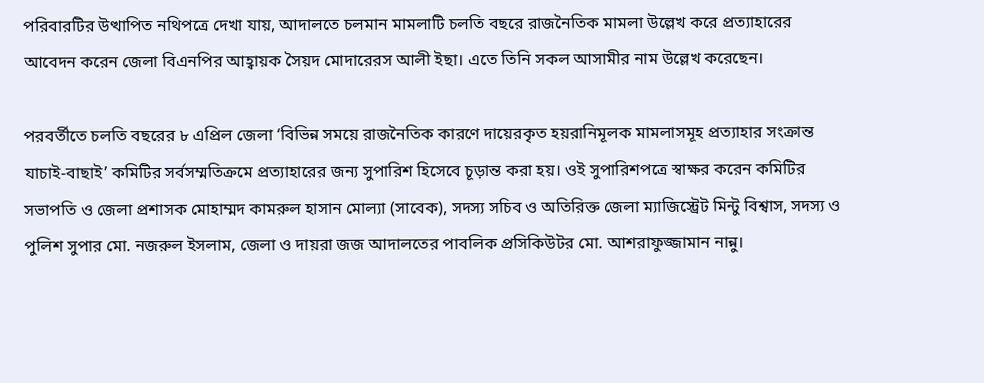পরিবারটির উত্থাপিত নথিপত্রে দেখা যায়, আদালতে চলমান মামলাটি চলতি বছরে রাজনৈতিক মামলা উল্লেখ করে প্রত্যাহারের আবেদন করেন জেলা বিএনপির আহ্বায়ক সৈয়দ মোদারেরস আলী ইছা। এতে তিনি সকল আসামীর নাম উল্লেখ করেছেন।

পরবর্তীতে চলতি বছরের ৮ এপ্রিল জেলা ‘বিভিন্ন সময়ে রাজনৈতিক কারণে দায়েরকৃত হয়রানিমূলক মামলাসমূহ প্রত্যাহার সংক্রান্ত যাচাই-বাছাই’ কমিটির সর্বসম্মতিক্রমে প্রত্যাহারের জন্য সুপারিশ হিসেবে চূড়ান্ত করা হয়। ওই সুপারিশপত্রে স্বাক্ষর করেন কমিটির সভাপতি ও জেলা প্রশাসক মোহাম্মদ কামরুল হাসান মোল্যা (সাবেক), সদস্য সচিব ও অতিরিক্ত জেলা ম্যাজিস্ট্রেট মিন্টু বিশ্বাস, সদস্য ও পুলিশ সুপার মো. নজরুল ইসলাম, জেলা ও দায়রা জজ আদালতের পাবলিক প্রসিকিউটর মো. আশরাফুজ্জামান নান্নু।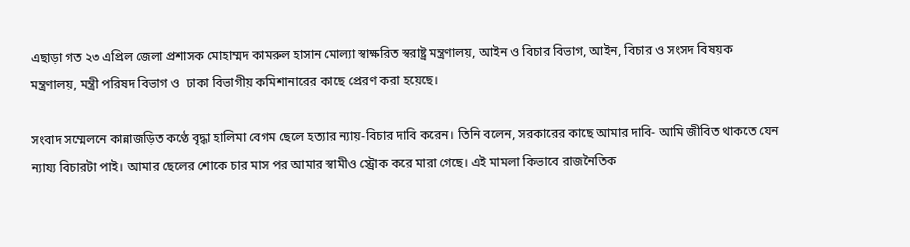এছাড়া গত ২৩ এপ্রিল জেলা প্রশাসক মোহাম্মদ কামরুল হাসান মোল্যা স্বাক্ষরিত স্বরাষ্ট্র মন্ত্রণালয়, আইন ও বিচার বিভাগ, আইন, বিচার ও সংসদ বিষয়ক মন্ত্রণালয়, মন্ত্রী পরিষদ বিভাগ ও  ঢাকা বিভাগীয় কমিশানারের কাছে প্রেরণ করা হয়েছে।

সংবাদ সম্মেলনে কান্নাজড়িত কণ্ঠে বৃদ্ধা হালিমা বেগম ছেলে হত্যার ন্যায়-বিচার দাবি করেন। তিনি বলেন, সরকারের কাছে আমার দাবি- আমি জীবিত থাকতে যেন ন্যায্য বিচারটা পাই। আমার ছেলের শোকে চার মাস পর আমার স্বামীও স্ট্রোক করে মারা গেছে। এই মামলা কিভাবে রাজনৈতিক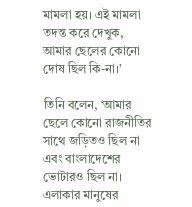মামলা হয়। এই মামলা তদন্ত করে দেখুক, আমার ছেলের কোনো দোষ ছিল কি-না।’

তিনি বলেন, ‘আমার ছেলে কোনো রাজনীতির সাথে জড়িতও ছিল না এবং বাংলাদেশের ভোটারও ছিল না। এলাকার মানুষের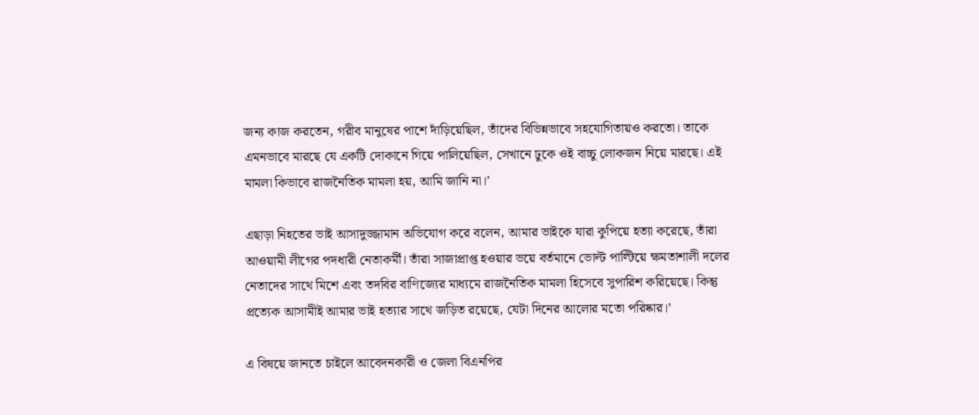জন্য কাজ করতেন, গরীব মানুষের পাশে দাঁড়িয়েছিল, তাঁদের বিভিন্নভাবে সহযোগিতায়ও করতো। তাকে এমনভাবে মারছে যে একটি দোকানে গিয়ে পালিয়েছিল, সেখানে ঢুকে ওই বাচ্চু লোকজন নিয়ে মারছে। এই মামলা কিভাবে রাজনৈতিক মামলা হয়, আমি জানি না।’

এছাড়া নিহতের ভাই আসাদুজ্জামান অভিযোগ করে বলেন, আমার ভাইকে যারা কুপিয়ে হত্যা করেছে, তাঁরা আওয়ামী লীগের পদধারী নেতাকর্মী। তাঁরা সাজাপ্রাপ্ত হওয়ার ভয়ে বর্তমানে ভোল্ট পাল্টিয়ে ক্ষমতাশালী দলের নেতাদের সাথে মিশে এবং তদবির বাণিজ্যের মাধ্যমে রাজনৈতিক মামলা হিসেবে সুপারিশ করিয়েছে। কিন্তু প্রত্যেক আসামীই আমার ভাই হত্যার সাথে জড়িত রয়েছে, যেটা দিনের আলোর মতো পরিষ্কার।’

এ বিষয়ে জানতে চাইলে আবেদনকারী ও জেলা বিএনপির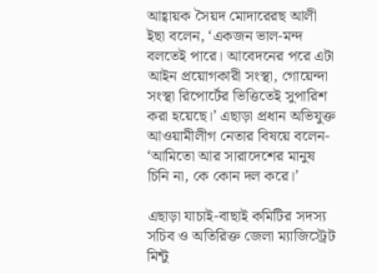আহ্বায়ক সৈয়দ মোদারেরছ আলী ইছা বলেন, ‘একজন ভাল-মন্দ বলতেই পারে। আবেদনের পরে এটা আইন প্রয়োগকারী সংস্থা, গোয়েন্দা সংস্থা রিপোর্টের ভিত্তিতেই সুপারিশ করা হয়েছে।’ এছাড়া প্রধান অভিযুক্ত আওয়ামীলীগ নেতার বিষয়ে বলেন- ‘আমিতো আর সারাদেশের মানুষ চিনি না, কে কোন দল করে।’

এছাড়া যাচাই-বাছাই কমিটির সদস্য সচিব ও অতিরিক্ত জেলা ম্যাজিস্ট্রেট মিন্টু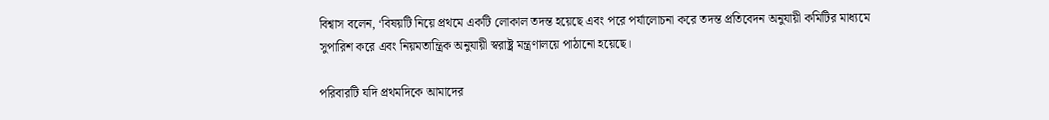বিশ্বাস বলেন, ‘বিষয়টি নিয়ে প্রথমে একটি লোকাল তদন্ত হয়েছে এবং পরে পর্যালোচনা করে তদন্ত প্রতিবেদন অনুযায়ী কমিটির মাধ্যমে সুপারিশ করে এবং নিয়মতান্ত্রিক অনুযায়ী স্বরাষ্ট্র মন্ত্রণালয়ে পাঠানো হয়েছে।

পরিবারটি যদি প্রথমদিকে আমাদের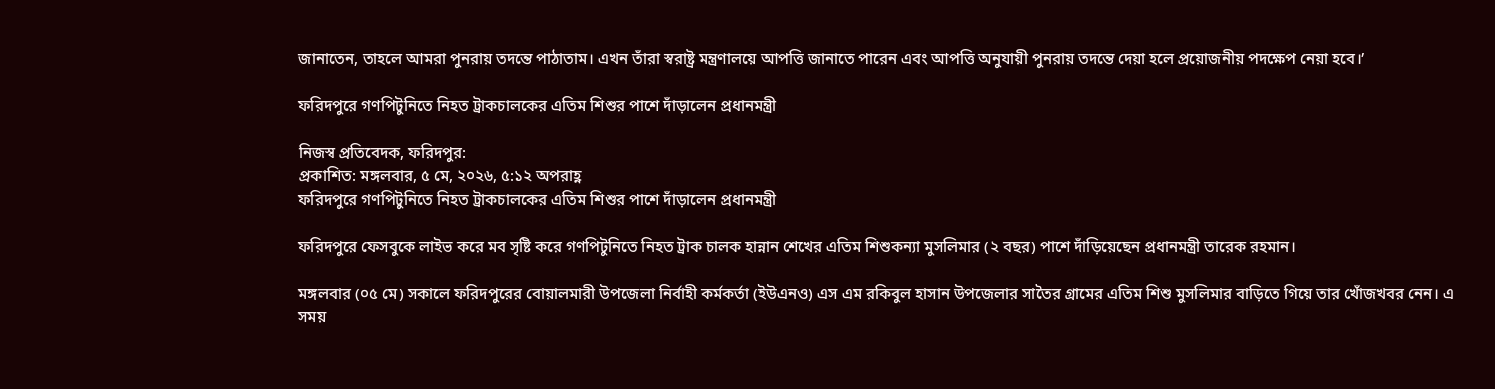জানাতেন, তাহলে আমরা পুনরায় তদন্তে পাঠাতাম। এখন তাঁরা স্বরাষ্ট্র মন্ত্রণালয়ে আপত্তি জানাতে পারেন এবং আপত্তি অনুযায়ী পুনরায় তদন্তে দেয়া হলে প্রয়োজনীয় পদক্ষেপ নেয়া হবে।’

ফরিদপুরে গণপিটুনিতে নিহত ট্রাকচালকের এতিম শিশুর পাশে দাঁড়ালেন প্রধানমন্ত্রী

নিজস্ব প্রতিবেদক, ফরিদপুর:
প্রকাশিত: মঙ্গলবার, ৫ মে, ২০২৬, ৫:১২ অপরাহ্ণ
ফরিদপুরে গণপিটুনিতে নিহত ট্রাকচালকের এতিম শিশুর পাশে দাঁড়ালেন প্রধানমন্ত্রী

ফরিদপুরে ফেসবুকে লাইভ করে মব সৃষ্টি করে গণপিটুনিতে নিহত ট্রাক চালক হান্নান শেখের এতিম শিশুকন্যা মুসলিমার (২ বছর) পাশে দাঁড়িয়েছেন প্রধানমন্ত্রী তারেক রহমান।

মঙ্গলবার (০৫ মে) সকালে ফরিদপুরের বোয়ালমারী উপজেলা নির্বাহী কর্মকর্তা (ইউএনও) এস এম রকিবুল হাসান উপজেলার সাতৈর গ্রামের এতিম শিশু মুসলিমার বাড়িতে গিয়ে তার খোঁজখবর নেন। এ সময়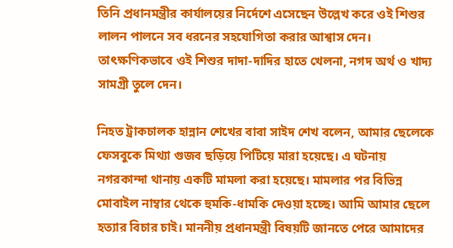তিনি প্রধানমন্ত্রীর কার্যালয়ের নির্দেশে এসেছেন উল্লেখ করে ওই শিশুর লালন পালনে সব ধরনের সহযোগিতা করার আশ্বাস দেন। তাৎক্ষণিকভাবে ওই শিশুর দাদা-দাদির হাতে খেলনা, নগদ অর্থ ও খাদ্য সামগ্রী তুলে দেন।

নিহত ট্রাকচালক হান্নান শেখের বাবা সাইদ শেখ বলেন, আমার ছেলেকে ফেসবুকে মিথ্যা গুজব ছড়িয়ে পিটিয়ে মারা হয়েছে। এ ঘটনায় নগরকান্দা থানায় একটি মামলা করা হয়েছে। মামলার পর বিভিন্ন মোবাইল নাম্বার থেকে হুমকি-ধামকি দেওয়া হচ্ছে। আমি আমার ছেলে হত্যার বিচার চাই। মাননীয় প্রধানমন্ত্রী বিষয়টি জানতে পেরে আমাদের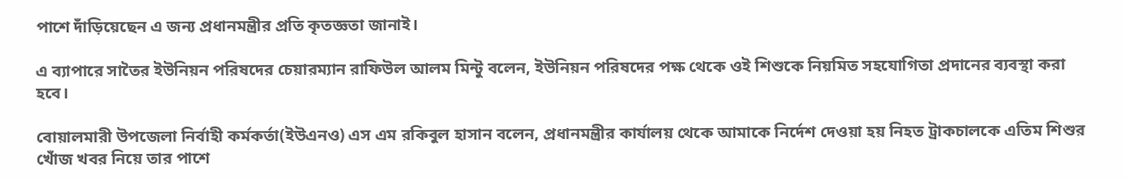পাশে দাঁড়িয়েছেন এ জন্য প্রধানমন্ত্রীর প্রতি কৃতজ্ঞতা জানাই।

এ ব্যাপারে সাতৈর ইউনিয়ন পরিষদের চেয়ারম্যান রাফিউল আলম মিন্টু বলেন, ইউনিয়ন পরিষদের পক্ষ থেকে ওই শিশুকে নিয়মিত সহযোগিতা প্রদানের ব্যবস্থা করা হবে।

বোয়ালমারী উপজেলা নির্বাহী কর্মকর্তা(ইউএনও) এস এম রকিবুল হাসান বলেন, প্রধানমন্ত্রীর কার্যালয় থেকে আমাকে নির্দেশ দেওয়া হয় নিহত ট্রাকচালকে এতিম শিশুর খোঁজ খবর নিয়ে তার পাশে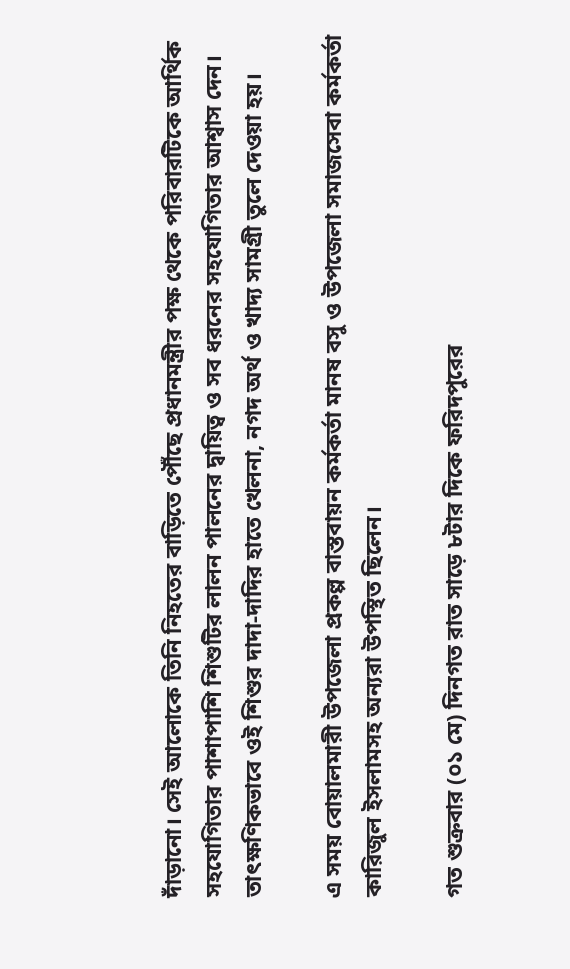দাঁড়ানো। সেই আলোকে তিনি নিহতের বাড়িতে পৌঁছে প্রধানমন্ত্রীর পক্ষ থেকে পরিবারটিকে আর্থিক সহযোগিতার পাশাপাশি শিশুটির লালন পালনের দ্বায়িত্ব ও সব ধরনের সহযোগিতার আশ্বাস দেন। তাৎক্ষণিকভাবে ওই শিশুর দাদা-দাদির হাতে খেলনা, নগদ অর্থ ও খাদ্য সামগ্রী তুলে দেওয়া হয়।

এ সময় বোয়ালমারী উপজেলা প্রকল্প বাস্তবায়ন কর্মকর্তা মানষ বসু ও উপজেলা সমাজসেবা কর্মকর্তা কারিজুল ইসলামসহ অন্যরা উপস্থিত ছিলেন।

গত শুক্রবার (০১ মে) দিনগত রাত সাড়ে ৮টার দিকে ফরিদপুরের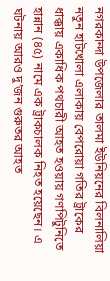নগরকান্দা উপজেলার তালমা ইউনিয়নের বিলনালিয়া নতুন হাটখোলা এলাকায় বেপরোয়া গতির ট্রাকের ধাক্কায় একাধিক পথচারী আহত হওয়ায় গণপিটুনিতে হান্নান (৪৫) নামে এক ট্রাকচালক নিহত হয়েছেন। এ ঘটনায় আরও দু’জন গুরুতর আহত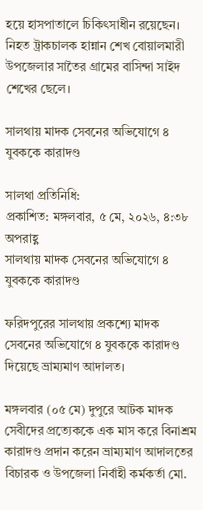হয়ে হাসপাতালে চিকিৎসাধীন রয়েছেন। নিহত ট্রাকচালক হান্নান শেখ বোয়ালমারী উপজেলার সাতৈর গ্রামের বাসিন্দা সাইদ শেখের ছেলে।

সালথায় মাদক সেবনের অভিযোগে ৪ যুবককে কারাদণ্ড

সালথা প্রতিনিধি:
প্রকাশিত: মঙ্গলবার, ৫ মে, ২০২৬, ৪:৩৮ অপরাহ্ণ
সালথায় মাদক সেবনের অভিযোগে ৪ যুবককে কারাদণ্ড

ফরিদপুরের সালথায় প্রকশ্যে মাদক সেবনের অভিযোগে ৪ যুবককে কারাদণ্ড দিয়েছে ভ্রাম্যমাণ আদালত।

মঙ্গলবার (০৫ মে) দুপুরে আটক মাদক সেবীদের প্রত্যেককে এক মাস করে বিনাশ্রম কারাদণ্ড প্রদান করেন ভ্রাম্যমাণ আদালতের বিচারক ও উপজেলা নির্বাহী কর্মকর্তা মো.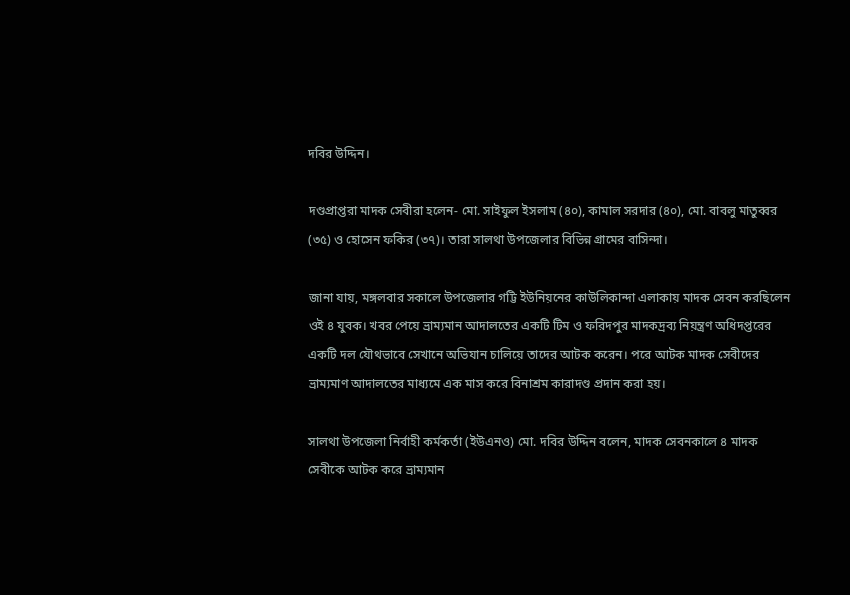দবির উদ্দিন।

দণ্ডপ্রাপ্তরা মাদক সেবীরা হলেন- মো. সাইফুল ইসলাম (৪০), কামাল সরদার (৪০), মো. বাবলু মাতুব্বর (৩৫) ও হোসেন ফকির (৩৭)। তারা সালথা উপজেলার বিভিন্ন গ্রামের বাসিন্দা।

জানা যায়, মঙ্গলবার সকালে উপজেলার গট্টি ইউনিয়নের কাউলিকান্দা এলাকায় মাদক সেবন করছিলেন ওই ৪ যুবক। খবর পেয়ে ভ্রাম্যমান আদালতের একটি টিম ও ফরিদপুর মাদকদ্রব্য নিয়ন্ত্রণ অধিদপ্তরের একটি দল যৌথভাবে সেখানে অভিযান চালিয়ে তাদের আটক করেন। পরে আটক মাদক সেবীদের ভ্রাম্যমাণ আদালতের মাধ্যমে এক মাস করে বিনাশ্রম কারাদণ্ড প্রদান করা হয়।

সালথা উপজেলা নির্বাহী কর্মকর্তা (ইউএনও) মো. দবির উদ্দিন বলেন, মাদক সেবনকালে ৪ মাদক সেবীকে আটক করে ভ্রাম্যমান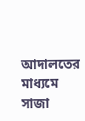আদালতের মাধ্যমে সাজা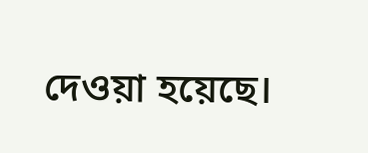দেওয়া হয়েছে।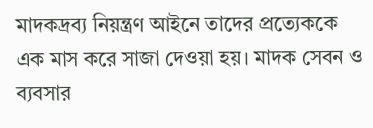মাদকদ্রব্য নিয়ন্ত্রণ আইনে তাদের প্রত্যেককে এক মাস করে সাজা দেওয়া হয়। মাদক সেবন ও ব্যবসার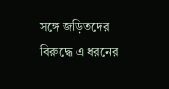সঙ্গে জড়িতদের বিরুদ্ধে এ ধরনের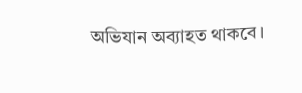অভিযান অব্যাহত থাকবে।